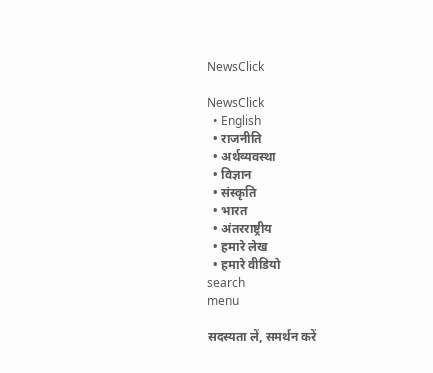NewsClick

NewsClick
  • English
  • राजनीति
  • अर्थव्यवस्था
  • विज्ञान
  • संस्कृति
  • भारत
  • अंतरराष्ट्रीय
  • हमारे लेख
  • हमारे वीडियो
search
menu

सदस्यता लें, समर्थन करें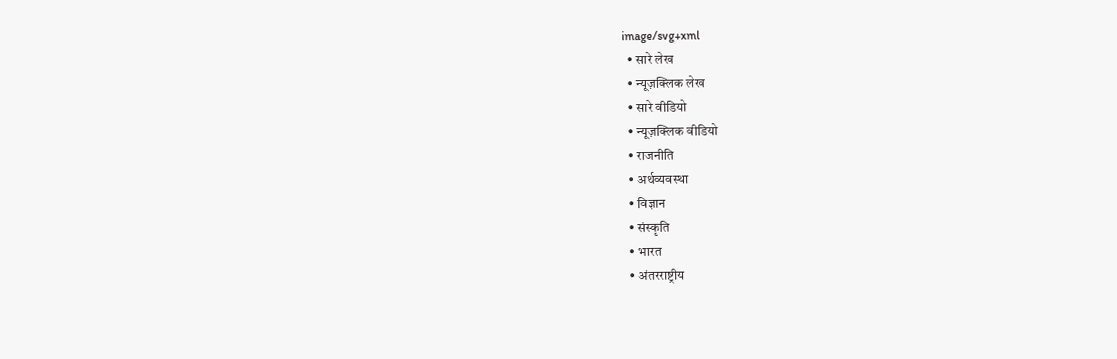image/svg+xml
  • सारे लेख
  • न्यूज़क्लिक लेख
  • सारे वीडियो
  • न्यूज़क्लिक वीडियो
  • राजनीति
  • अर्थव्यवस्था
  • विज्ञान
  • संस्कृति
  • भारत
  • अंतरराष्ट्रीय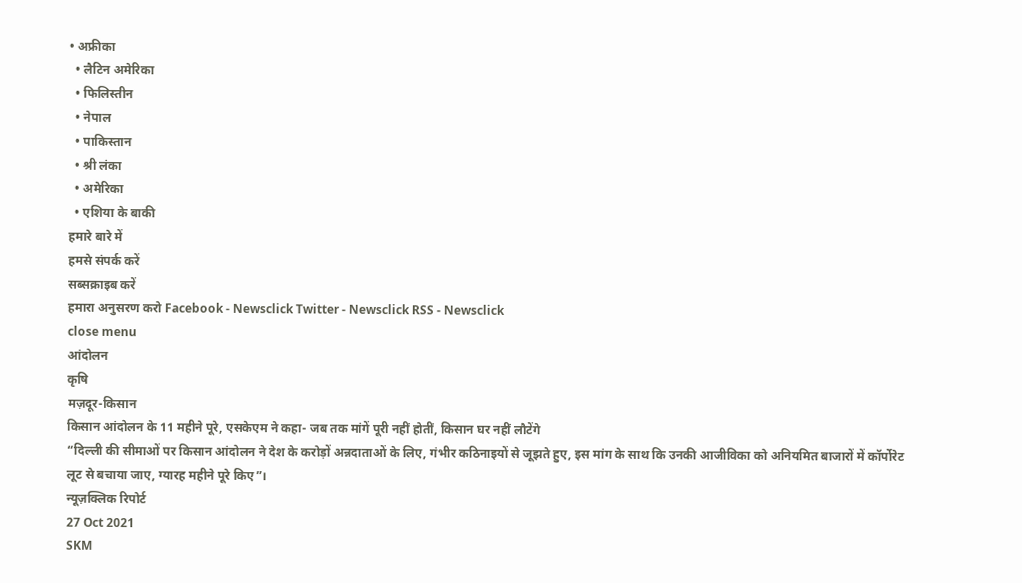• अफ्रीका
  • लैटिन अमेरिका
  • फिलिस्तीन
  • नेपाल
  • पाकिस्तान
  • श्री लंका
  • अमेरिका
  • एशिया के बाकी
हमारे बारे में
हमसे संपर्क करें
सब्सक्राइब करें
हमारा अनुसरण करो Facebook - Newsclick Twitter - Newsclick RSS - Newsclick
close menu
आंदोलन
कृषि
मज़दूर-किसान
किसान आंदोलन के 11 महीने पूरे, एसकेएम ने कहा- जब तक मांगें पूरी नहीं होतीं, किसान घर नहीं लौटेंगे
“दिल्ली की सीमाओं पर किसान आंदोलन ने देश के करोड़ों अन्नदाताओं के लिए, गंभीर कठिनाइयों से जूझते हुए, इस मांग के साथ कि उनकी आजीविका को अनियमित बाजारों में कॉर्पोरेट लूट से बचाया जाए, ग्यारह महीने पूरे किए”।
न्यूज़क्लिक रिपोर्ट
27 Oct 2021
SKM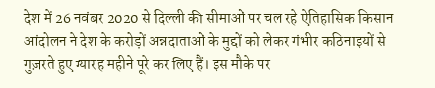देश में 26 नवंबर 2020 से दिल्ली की सीमाओं पर चल रहे ऐतिहासिक किसान आंदोलन ने देश के करोड़ों अन्नदाताओं के मुद्दों को लेकर गंभीर कठिनाइयों से गुज़रते हुए ग्यारह महीने पूरे कर लिए हैं। इस मौके पर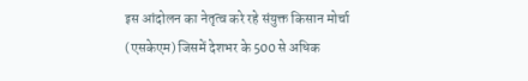इस आंदोलन का नेतृत्व करे रहे संयुक्त किसान मोर्चा (एसकेएम) जिसमें देशभर के 500 से अधिक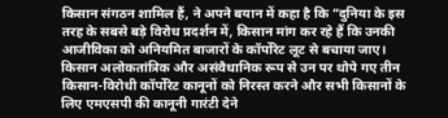किसान संगठन शामिल हैं, ने अपने बयान में कहा है कि “दुनिया के इस तरह के सबसे बड़े विरोध प्रदर्शन में, किसान मांग कर रहे हैं कि उनकी आजीविका को अनियमित बाजारों के कॉर्पोरेट लूट से बचाया जाए। किसान अलोकतांत्रिक और असंवैधानिक रूप से उन पर थोपे गए तीन किसान-विरोधी कॉर्पोरेट कानूनों को निरस्त करने और सभी किसानों के लिए एमएसपी की कानूनी गारंटी देने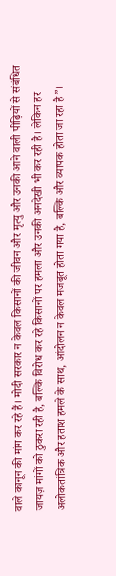वाले कानून की मांग कर रहे हैं। मोदी सरकार न केवल किसानों की जीवन और मृत्यु और उनकी आने वाली पीढ़ियों से संबंधित जायज़ मांगों को ठुकरा रही है, बल्कि विरोध कर रहे किसानों पर हमला और उनकी अनदेखी भी कर रही है। लेकिन हर अलोकतांत्रिक और हताश हमले के साथ, आंदोलन न केवल मजबूत होता गया है, बल्कि और व्यापक होता जा रहा है”।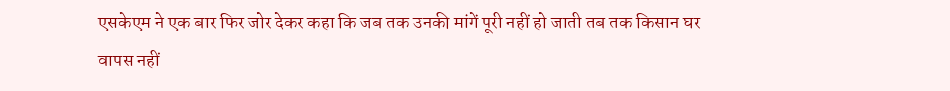एसकेएम ने एक बार फिर जोर देकर कहा कि जब तक उनकी मांगें पूरी नहीं हो जाती तब तक किसान घर वापस नहीं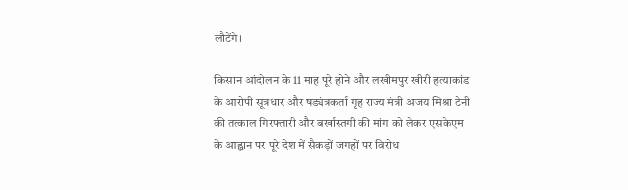लौटेंगे।

किसान आंदोलन के 11 माह पूरे होने और लखीमपुर खीरी हत्याकांड के आरोपी सूत्रधार और षड्यंत्रकर्ता गृह राज्य मंत्री अजय मिश्रा टेनी की तत्काल गिरफ्तारी और बर्खास्तगी की मांग को लेकर एसकेएम के आह्वान पर पूरे देश में सैकड़ों जगहों पर विरोध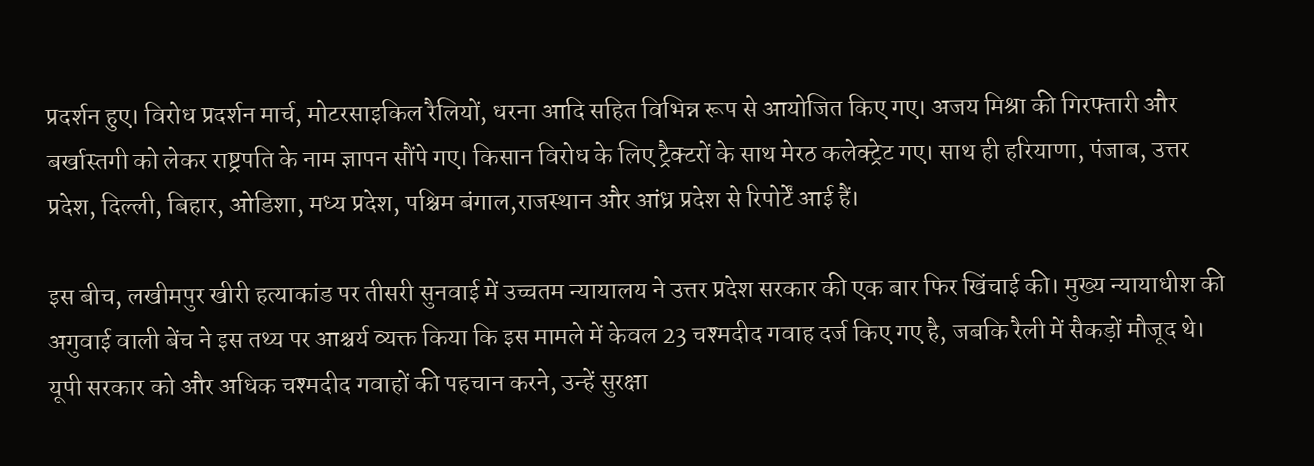प्रदर्शन हुए। विरोध प्रदर्शन मार्च, मोटरसाइकिल रैलियों, धरना आदि सहित विभिन्न रूप से आयोजित किए गए। अजय मिश्रा की गिरफ्तारी और बर्खास्तगी को लेकर राष्ट्रपति के नाम ज्ञापन सौंपे गए। किसान विरोध के लिए ट्रैक्टरों के साथ मेरठ कलेक्ट्रेट गए। साथ ही हरियाणा, पंजाब, उत्तर प्रदेश, दिल्ली, बिहार, ओडिशा, मध्य प्रदेश, पश्चिम बंगाल,राजस्थान और आंध्र प्रदेश से रिपोर्टें आई हैं।

इस बीच, लखीमपुर खीरी हत्याकांड पर तीसरी सुनवाई में उच्चतम न्यायालय ने उत्तर प्रदेश सरकार की एक बार फिर खिंचाई की। मुख्य न्यायाधीश की अगुवाई वाली बेंच ने इस तथ्य पर आश्चर्य व्यक्त किया कि इस मामले में केवल 23 चश्मदीद गवाह दर्ज किए गए है, जबकि रैली में सैकड़ों मौजूद थे। यूपी सरकार को और अधिक चश्मदीद गवाहों की पहचान करने, उन्हें सुरक्षा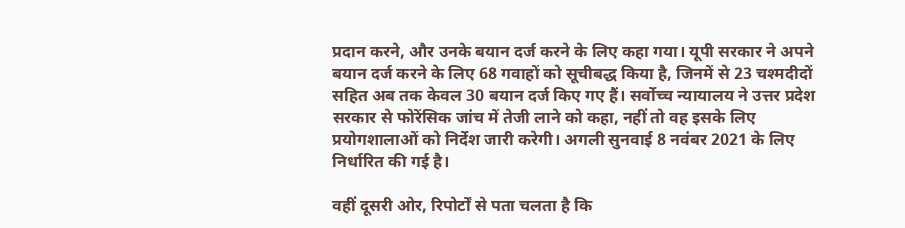प्रदान करने, और उनके बयान दर्ज करने के लिए कहा गया। यूपी सरकार ने अपने बयान दर्ज करने के लिए 68 गवाहों को सूचीबद्ध किया है, जिनमें से 23 चश्मदीदों सहित अब तक केवल 30 बयान दर्ज किए गए हैं। सर्वोच्च न्यायालय ने उत्तर प्रदेश सरकार से फोरेंसिक जांच में तेजी लाने को कहा, नहीं तो वह इसके लिए प्रयोगशालाओं को निर्देश जारी करेगी। अगली सुनवाई 8 नवंबर 2021 के लिए निर्धारित की गई है।

वहीं दूसरी ओर, रिपोर्टों से पता चलता है कि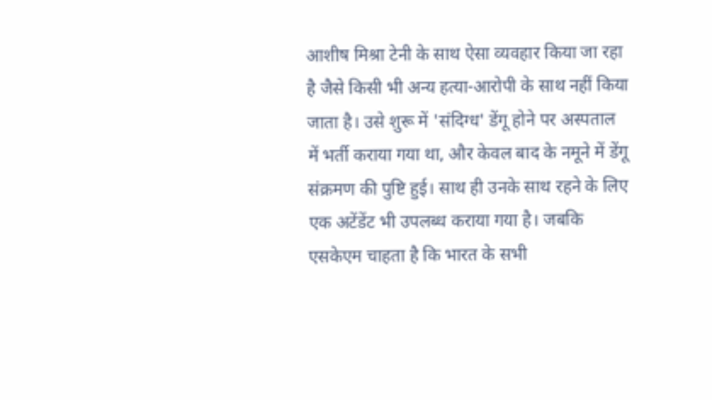आशीष मिश्रा टेनी के साथ ऐसा व्यवहार किया जा रहा है जैसे किसी भी अन्य हत्या-आरोपी के साथ नहीं किया जाता है। उसे शुरू में 'संदिग्ध' डेंगू होने पर अस्पताल में भर्ती कराया गया था, और केवल बाद के नमूने में डेंगू संक्रमण की पुष्टि हुई। साथ ही उनके साथ रहने के लिए एक अटेंडेंट भी उपलब्ध कराया गया है। जबकि एसकेएम चाहता है कि भारत के सभी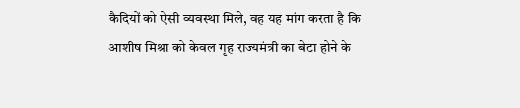कैदियों को ऐसी व्यवस्था मिले, वह यह मांग करता है कि आशीष मिश्रा को केवल गृह राज्यमंत्री का बेटा होने के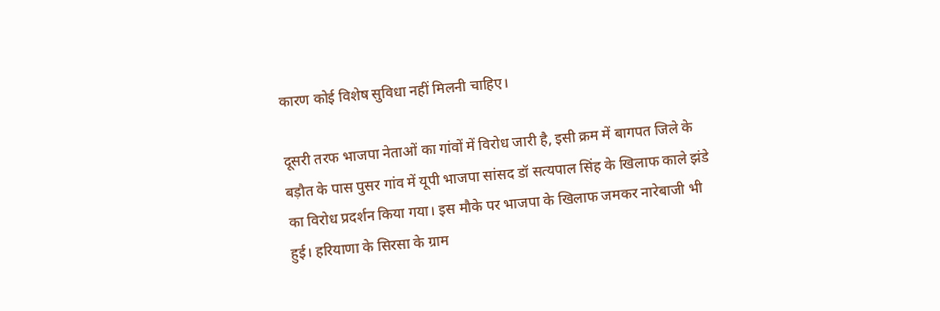कारण कोई विशेष सुविधा नहीं मिलनी चाहिए।

दूसरी तरफ भाजपा नेताओं का गांवों में विरोध जारी है, इसी क्रम में बागपत जिले के बड़ौत के पास पुसर गांव में यूपी भाजपा सांसद डॉ सत्यपाल सिंह के खिलाफ काले झंडे का विरोध प्रदर्शन किया गया। इस मौके पर भाजपा के खिलाफ जमकर नारेबाजी भी हुई। हरियाणा के सिरसा के ग्राम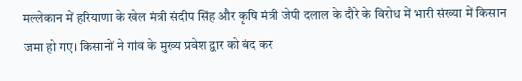मल्लेकान में हरियाणा के खेल मंत्री संदीप सिंह और कृषि मंत्री जेपी दलाल के दौरे के विरोध में भारी संख्या में किसान जमा हो गए। किसानों ने गांव के मुख्य प्रवेश द्वार को बंद कर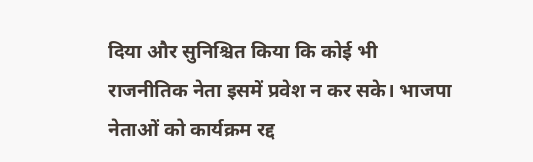दिया और सुनिश्चित किया कि कोई भी राजनीतिक नेता इसमें प्रवेश न कर सके। भाजपा नेताओं को कार्यक्रम रद्द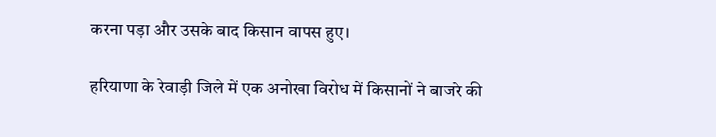करना पड़ा और उसके बाद किसान वापस हुए।

हरियाणा के रेवाड़ी जिले में एक अनोखा विरोध में किसानों ने बाजरे की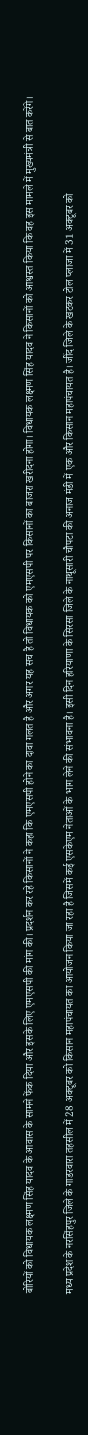बोरियों को विधायक लक्ष्मण सिंह यादव के आवास के सामने फेंक दिया और इसके लिए एमएसपी की मांग की। प्रदर्शन कर रहे किसानों ने कहा कि एमएसपी होने का दावा गलत है और अगर यह सच है तो विधायक को एमएसपी पर किसानों का बाजरा खरीदना होगा। विधायक लक्ष्मण सिंह यादव ने किसानों को आश्वस्त किया कि वह इस मामले में मुख्यमंत्री से बात करेंगे।

मध्य प्रदेश के नरसिंहपुर जिले के गाडरवारा तहसील में 28 अक्टूबर को किसान महापंचायत का आयोजन किया जा रहा है जिसमें कई एसकेएम नेताओं के भाग लेने की संभावना है। इसी दिन हरियाणा के सिरसा जिले के नाथूसारी चौपटा की अनाज मंडी में एक और किसान महापंचायत है। जींद जिले के खटकर टोल प्लाजा में 31 अक्टूबर को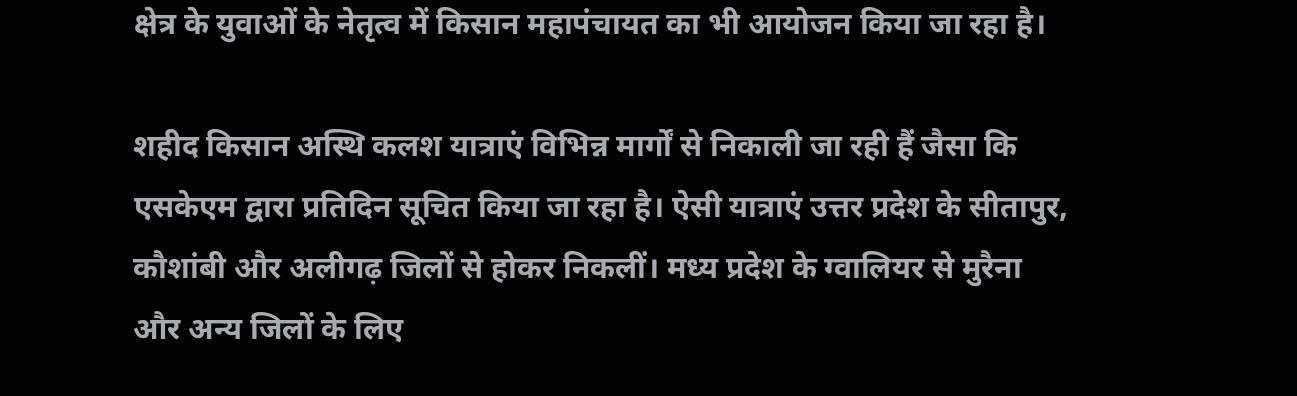क्षेत्र के युवाओं के नेतृत्व में किसान महापंचायत का भी आयोजन किया जा रहा है।

शहीद किसान अस्थि कलश यात्राएं विभिन्न मार्गों से निकाली जा रही हैं जैसा कि एसकेएम द्वारा प्रतिदिन सूचित किया जा रहा है। ऐसी यात्राएं उत्तर प्रदेश के सीतापुर, कौशांबी और अलीगढ़ जिलों से होकर निकलीं। मध्य प्रदेश के ग्वालियर से मुरैना और अन्य जिलों के लिए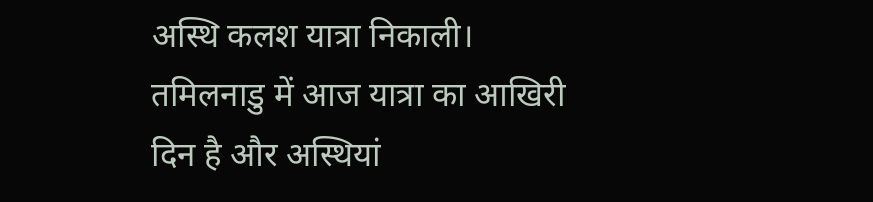अस्थि कलश यात्रा निकाली। तमिलनाडु में आज यात्रा का आखिरी दिन है और अस्थियां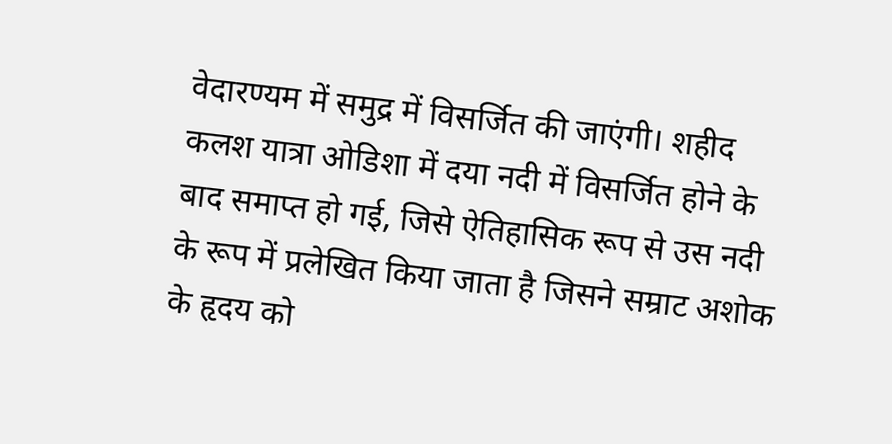वेदारण्यम में समुद्र में विसर्जित की जाएंगी। शहीद कलश यात्रा ओडिशा में दया नदी में विसर्जित होने के बाद समाप्त हो गई, जिसे ऐतिहासिक रूप से उस नदी के रूप में प्रलेखित किया जाता है जिसने सम्राट अशोक के हृदय को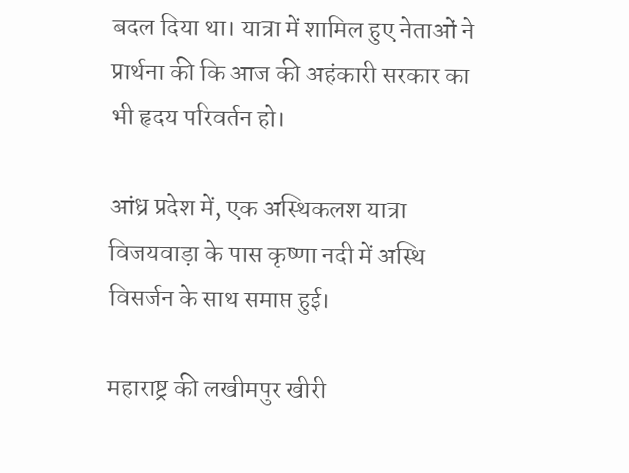बदल दिया था। यात्रा में शामिल हुए नेताओं ने प्रार्थना की कि आज की अहंकारी सरकार का भी हृदय परिवर्तन हो।

आंध्र प्रदेश में, एक अस्थिकलश यात्रा विजयवाड़ा के पास कृष्णा नदी में अस्थि विसर्जन के साथ समाप्त हुई।

महाराष्ट्र की लखीमपुर खीरी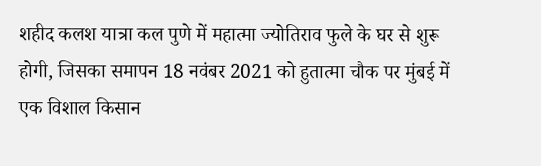शहीद कलश यात्रा कल पुणे में महात्मा ज्योतिराव फुले के घर से शुरू होगी, जिसका समापन 18 नवंबर 2021 को हुतात्मा चौक पर मुंबई में एक विशाल किसान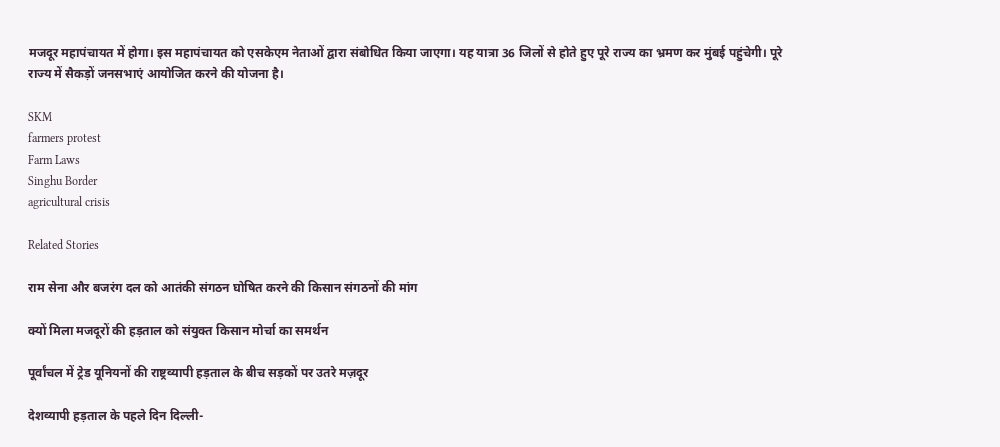मजदूर महापंचायत में होगा। इस महापंचायत को एसकेएम नेताओं द्वारा संबोधित किया जाएगा। यह यात्रा 36 जिलों से होते हुए पूरे राज्य का भ्रमण कर मुंबई पहुंचेगी। पूरे राज्य में सैकड़ों जनसभाएं आयोजित करने की योजना है।

SKM
farmers protest
Farm Laws
Singhu Border
agricultural crisis

Related Stories

राम सेना और बजरंग दल को आतंकी संगठन घोषित करने की किसान संगठनों की मांग

क्यों मिला मजदूरों की हड़ताल को संयुक्त किसान मोर्चा का समर्थन

पूर्वांचल में ट्रेड यूनियनों की राष्ट्रव्यापी हड़ताल के बीच सड़कों पर उतरे मज़दूर

देशव्यापी हड़ताल के पहले दिन दिल्ली-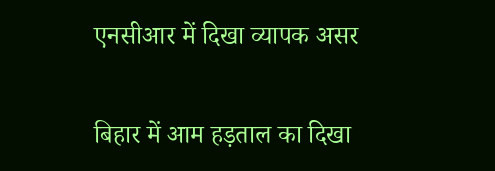एनसीआर में दिखा व्यापक असर

बिहार में आम हड़ताल का दिखा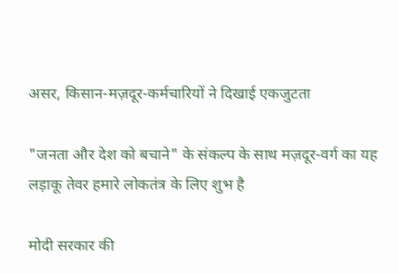असर, किसान-मज़दूर-कर्मचारियों ने दिखाई एकजुटता

"जनता और देश को बचाने" के संकल्प के साथ मज़दूर-वर्ग का यह लड़ाकू तेवर हमारे लोकतंत्र के लिए शुभ है

मोदी सरकार की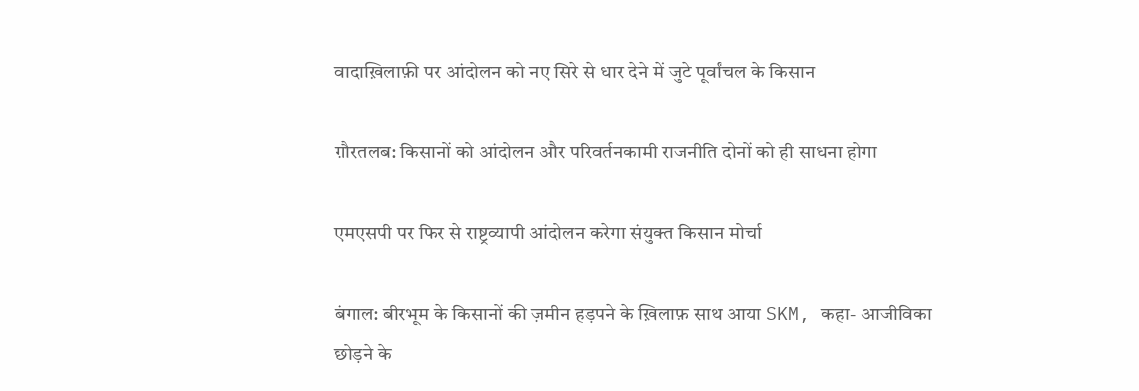वादाख़िलाफ़ी पर आंदोलन को नए सिरे से धार देने में जुटे पूर्वांचल के किसान

ग़ौरतलब: किसानों को आंदोलन और परिवर्तनकामी राजनीति दोनों को ही साधना होगा

एमएसपी पर फिर से राष्ट्रव्यापी आंदोलन करेगा संयुक्त किसान मोर्चा

बंगाल: बीरभूम के किसानों की ज़मीन हड़पने के ख़िलाफ़ साथ आया SKM, कहा- आजीविका छोड़ने के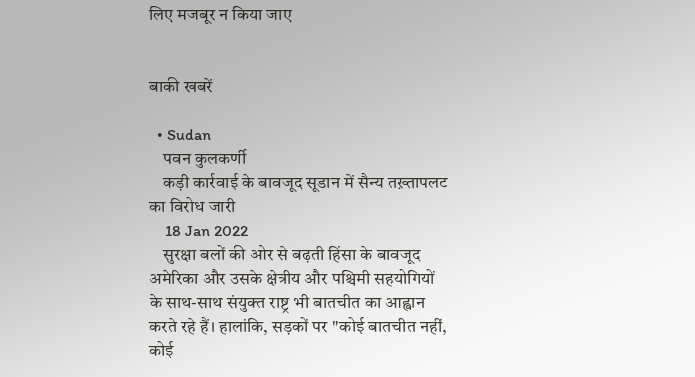लिए मजबूर न किया जाए


बाकी खबरें

  • Sudan
    पवन कुलकर्णी
    कड़ी कार्रवाई के बावजूद सूडान में सैन्य तख़्तापलट का विरोध जारी
    18 Jan 2022
    सुरक्षा बलों की ओर से बढ़ती हिंसा के बावजूद अमेरिका और उसके क्षेत्रीय और पश्चिमी सहयोगियों के साथ-साथ संयुक्त राष्ट्र भी बातचीत का आह्वान करते रहे हैं। हालांकि, सड़कों पर "कोई बातचीत नहीं, कोई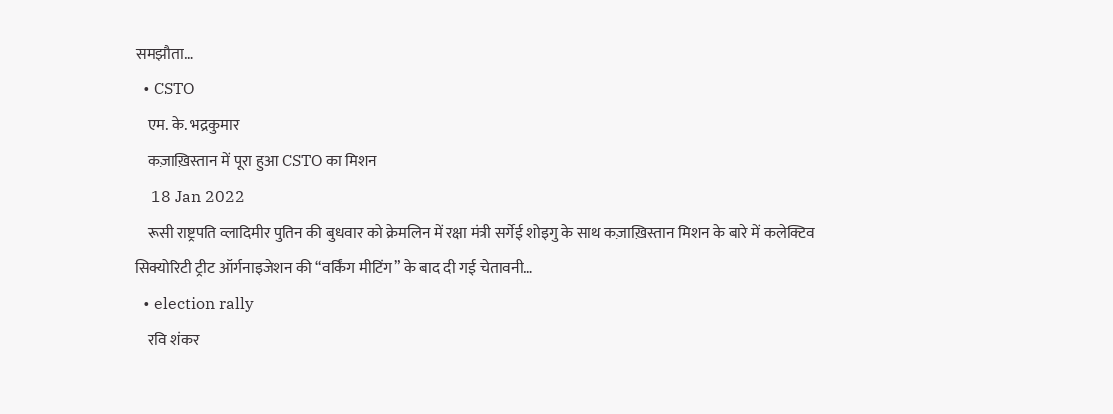समझौता…
  • CSTO
    एम. के. भद्रकुमार
    कज़ाख़िस्तान में पूरा हुआ CSTO का मिशन
    18 Jan 2022
    रूसी राष्ट्रपति व्लादिमीर पुतिन की बुधवार को क्रेमलिन में रक्षा मंत्री सर्गेई शोइगु के साथ कज़ाख़िस्तान मिशन के बारे में कलेक्टिव सिक्योरिटी ट्रीट ऑर्गनाइजेशन की “वर्किंग मीटिंग” के बाद दी गई चेतावनी…
  • election rally
    रवि शंकर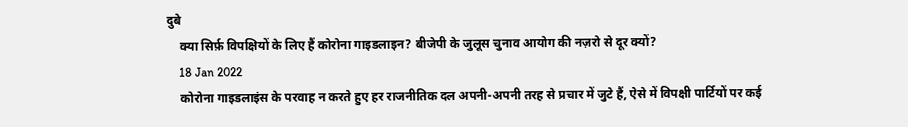दुबे
    क्या सिर्फ़ विपक्षियों के लिए हैं कोरोना गाइडलाइन? बीजेपी के जुलूस चुनाव आयोग की नज़रो से दूर क्यों?
    18 Jan 2022
    कोरोना गाइडलाइंस के परवाह न करते हुए हर राजनीतिक दल अपनी-अपनी तरह से प्रचार में जुटे हैं, ऐसे में विपक्षी पार्टियों पर कई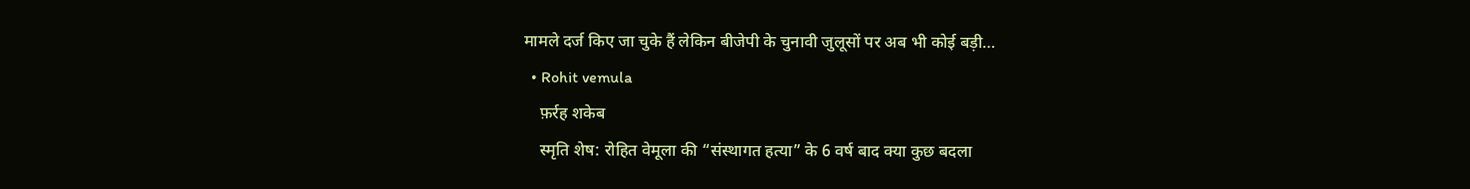मामले दर्ज किए जा चुके हैं लेकिन बीजेपी के चुनावी जुलूसों पर अब भी कोई बड़ी…
  • Rohit vemula
    फ़र्रह शकेब
    स्मृति शेष: रोहित वेमूला की “संस्थागत हत्या” के 6 वर्ष बाद क्या कुछ बदला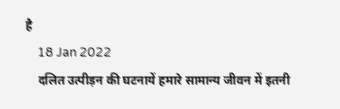है
    18 Jan 2022
    दलित उत्पीड़न की घटनायें हमारे सामान्य जीवन में इतनी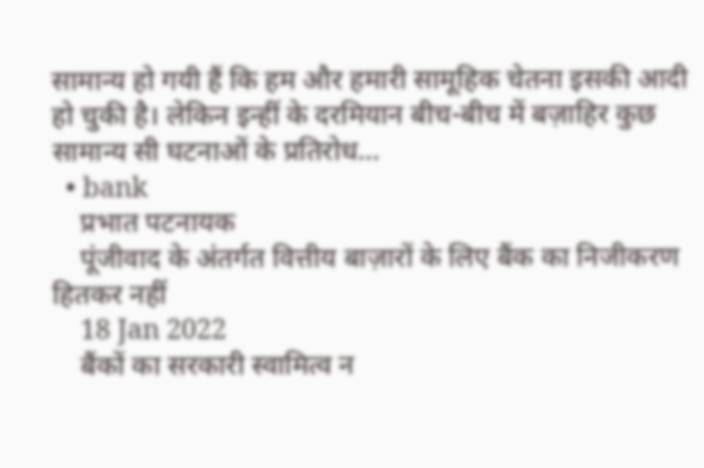सामान्य हो गयी हैं कि हम और हमारी सामूहिक चेतना इसकी आदी हो चुकी है। लेकिन इन्हीं के दरमियान बीच-बीच में बज़ाहिर कुछ सामान्य सी घटनाओं के प्रतिरोध…
  • bank
    प्रभात पटनायक
    पूंजीवाद के अंतर्गत वित्तीय बाज़ारों के लिए बैंक का निजीकरण हितकर नहीं
    18 Jan 2022
    बैंकों का सरकारी स्वामित्व न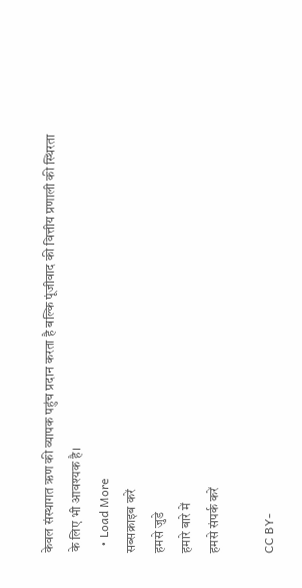केवल संस्थागत ऋण की व्यापक पहुंच प्रदान करता है बल्कि पूंजीवाद की वित्तीय प्रणाली की स्थिरता के लिए भी आवश्यक है।
  • Load More
सब्सक्राइब करें
हमसे जुडे
हमारे बारे में
हमसे संपर्क करें

CC BY-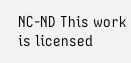NC-ND This work is licensed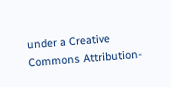under a Creative Commons Attribution-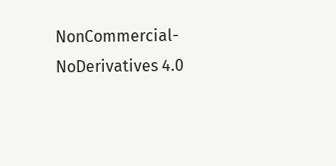NonCommercial-NoDerivatives 4.0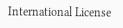International License